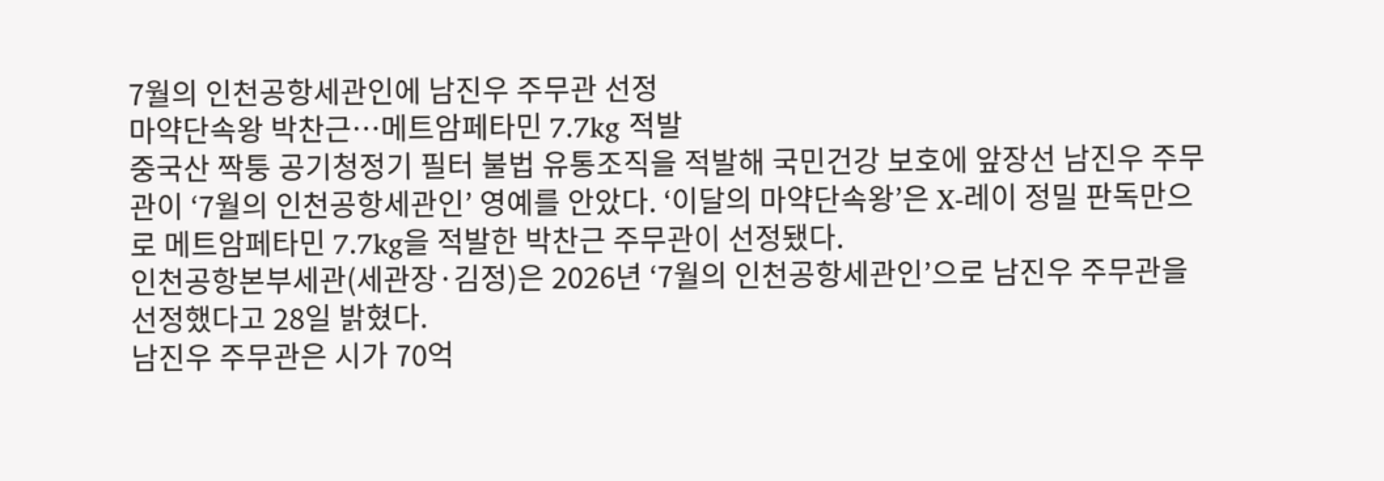7월의 인천공항세관인에 남진우 주무관 선정
마약단속왕 박찬근…메트암페타민 7.7kg 적발
중국산 짝퉁 공기청정기 필터 불법 유통조직을 적발해 국민건강 보호에 앞장선 남진우 주무관이 ‘7월의 인천공항세관인’ 영예를 안았다. ‘이달의 마약단속왕’은 X-레이 정밀 판독만으로 메트암페타민 7.7kg을 적발한 박찬근 주무관이 선정됐다.
인천공항본부세관(세관장·김정)은 2026년 ‘7월의 인천공항세관인’으로 남진우 주무관을 선정했다고 28일 밝혔다.
남진우 주무관은 시가 70억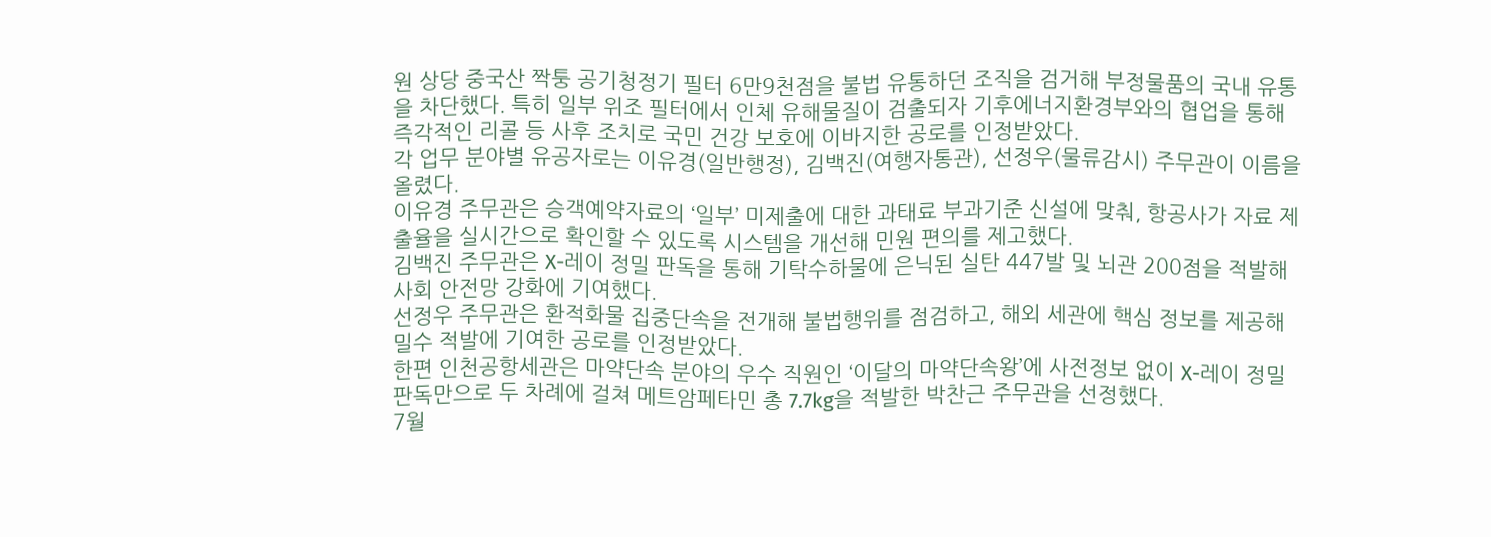원 상당 중국산 짝퉁 공기청정기 필터 6만9천점을 불법 유통하던 조직을 검거해 부정물품의 국내 유통을 차단했다. 특히 일부 위조 필터에서 인체 유해물질이 검출되자 기후에너지환경부와의 협업을 통해 즉각적인 리콜 등 사후 조치로 국민 건강 보호에 이바지한 공로를 인정받았다.
각 업무 분야별 유공자로는 이유경(일반행정), 김백진(여행자통관), 선정우(물류감시) 주무관이 이름을 올렸다.
이유경 주무관은 승객예약자료의 ‘일부’ 미제출에 대한 과태료 부과기준 신설에 맞춰, 항공사가 자료 제출율을 실시간으로 확인할 수 있도록 시스템을 개선해 민원 편의를 제고했다.
김백진 주무관은 X-레이 정밀 판독을 통해 기탁수하물에 은닉된 실탄 447발 및 뇌관 200점을 적발해 사회 안전망 강화에 기여했다.
선정우 주무관은 환적화물 집중단속을 전개해 불법행위를 점검하고, 해외 세관에 핵심 정보를 제공해 밀수 적발에 기여한 공로를 인정받았다.
한편 인천공항세관은 마약단속 분야의 우수 직원인 ‘이달의 마약단속왕’에 사전정보 없이 X-레이 정밀 판독만으로 두 차례에 걸쳐 메트암페타민 총 7.7kg을 적발한 박찬근 주무관을 선정했다.
7월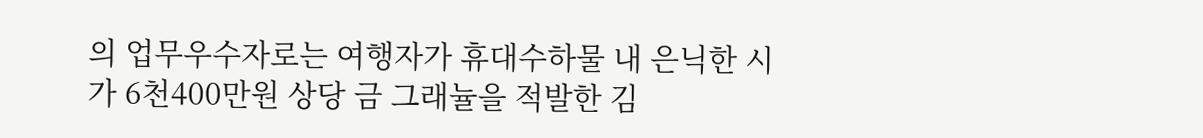의 업무우수자로는 여행자가 휴대수하물 내 은닉한 시가 6천400만원 상당 금 그래뉼을 적발한 김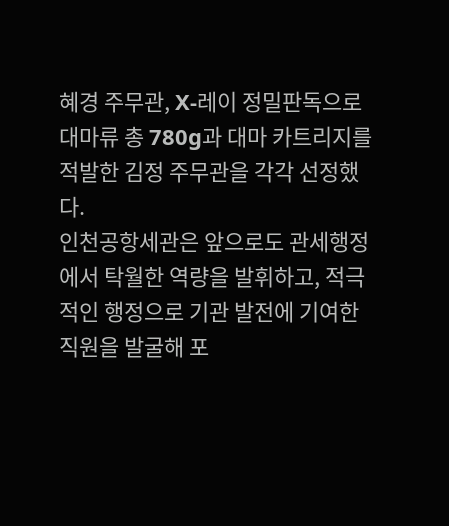혜경 주무관, X-레이 정밀판독으로 대마류 총 780g과 대마 카트리지를 적발한 김정 주무관을 각각 선정했다.
인천공항세관은 앞으로도 관세행정에서 탁월한 역량을 발휘하고, 적극적인 행정으로 기관 발전에 기여한 직원을 발굴해 포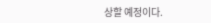상할 예정이다.